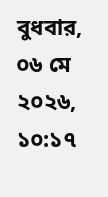বুধবার, ০৬ মে ২০২৬, ১০:১৭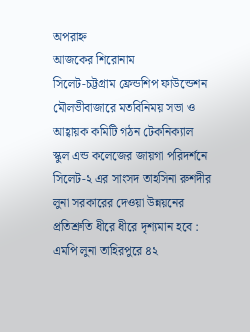অপরাহ্ন
আজকের শিরোনাম
সিলেট-চট্টগ্রাম ফ্রেন্ডশিপ ফাউন্ডেশন মৌলভীবাজারে মতবিনিময় সভা ও আহ্বায়ক ক‌মি‌টি গঠন টেকনিক্যাল স্কুল এন্ড কলেজের জায়গা পরিদর্শনে সিলেট-২ এর সাংসদ তাহসিনা রুশদীর লুনা সরকারের দেওয়া উন্নয়নের প্রতিশ্রুতি ধীরে ধীরে দৃশ্যমান হবে : এমপি লুনা তাহিরপুরে ৪২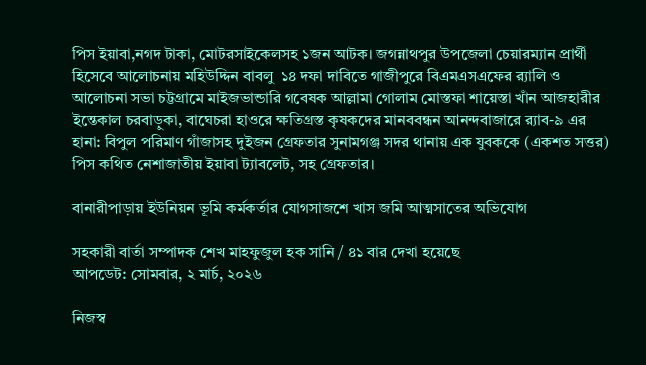পিস ইয়াবা,নগদ টাকা, মোটরসাইকেলসহ ১জন আটক। জগন্নাথপুর উপজেলা চেয়ারম্যান প্রার্থী হিসেবে আলোচনায় মহিউদ্দিন বাবলু  ১৪ দফা দাবিতে গাজীপুরে বিএমএসএফের র‍্যালি ও আলোচনা সভা চট্টগ্রামে মাইজভান্ডারি গবেষক আল্লামা গোলাম মোস্তফা শায়েস্তা খাঁন আজহারীর ইন্তেকাল চরবাড়ুকা, বাঘেচরা হাওরে ক্ষতিগ্রস্ত কৃষকদের মানববন্ধন আনন্দবাজারে র‍্যাব-৯ এর হানা: বিপুল পরিমাণ গাঁজাসহ দুইজন গ্রেফতার সুনামগঞ্জ সদর থানায় এক যুবককে (একশত সত্তর) পিস কথিত নেশাজাতীয় ইয়াবা ট্যাবলেট, সহ গ্রেফতার।

বানারীপাড়ায় ইউনিয়ন ভূমি কর্মকর্তার যোগসাজশে খাস জমি আত্মসাতের অভিযোগ

সহকারী বার্তা সম্পাদক শেখ মাহফুজুল হক সানি / ৪১ বার দেখা হয়েছে
আপডেট: সোমবার, ২ মার্চ, ২০২৬

নিজস্ব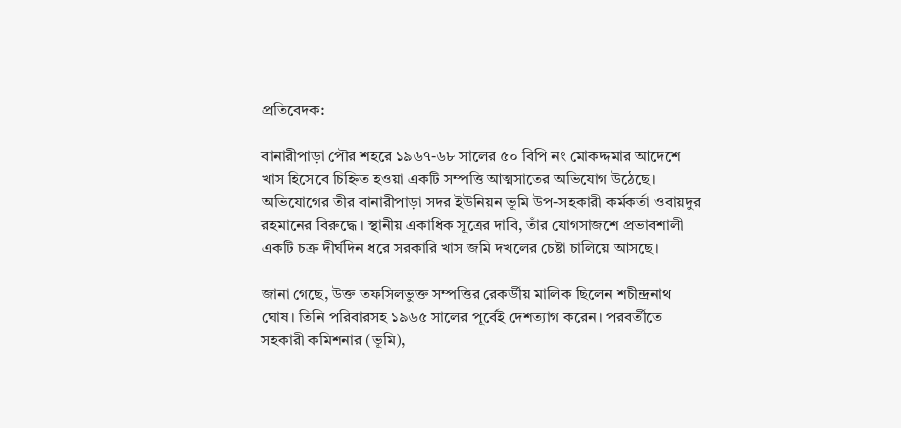প্রতিবেদক:

বানারীপাড়া পৌর শহরে ১৯৬৭-৬৮ সালের ৫০ বিপি নং মোকদ্দমার আদেশে খাস হিসেবে চিহ্নিত হওয়া একটি সম্পত্তি আত্মসাতের অভিযোগ উঠেছে। অভিযোগের তীর বানারীপাড়া সদর ইউনিয়ন ভূমি উপ-সহকারী কর্মকর্তা ওবায়দুর রহমানের বিরুদ্ধে। স্থানীয় একাধিক সূত্রের দাবি, তাঁর যোগসাজশে প্রভাবশালী একটি চক্র দীর্ঘদিন ধরে সরকারি খাস জমি দখলের চেষ্টা চালিয়ে আসছে।

জানা গেছে, উক্ত তফসিলভুক্ত সম্পত্তির রেকর্ডীয় মালিক ছিলেন শচীন্দ্রনাথ ঘোষ। তিনি পরিবারসহ ১৯৬৫ সালের পূর্বেই দেশত্যাগ করেন। পরবর্তীতে সহকারী কমিশনার (ভূমি),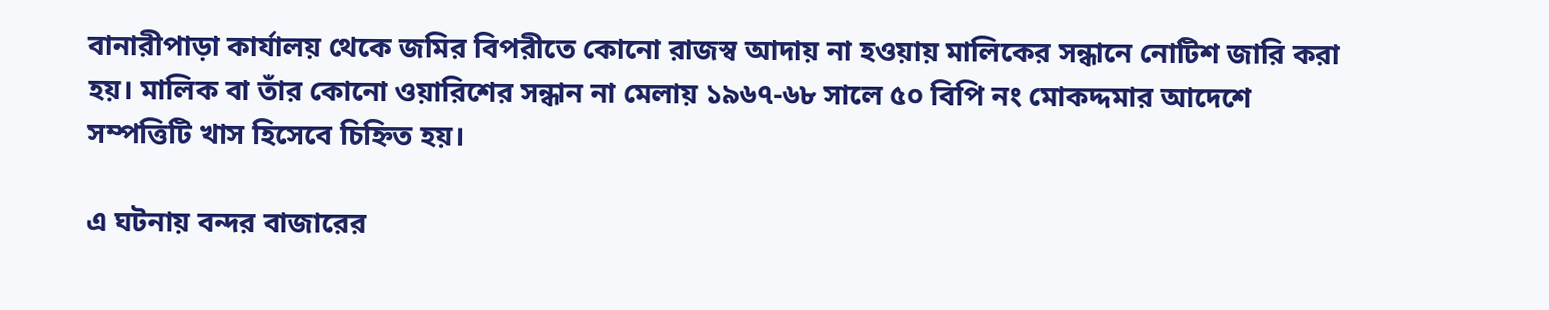বানারীপাড়া কার্যালয় থেকে জমির বিপরীতে কোনো রাজস্ব আদায় না হওয়ায় মালিকের সন্ধানে নোটিশ জারি করা হয়। মালিক বা তাঁর কোনো ওয়ারিশের সন্ধান না মেলায় ১৯৬৭-৬৮ সালে ৫০ বিপি নং মোকদ্দমার আদেশে সম্পত্তিটি খাস হিসেবে চিহ্নিত হয়।

এ ঘটনায় বন্দর বাজারের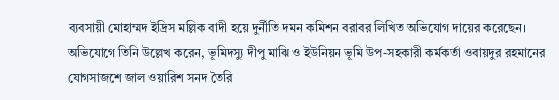ব্যবসায়ী মোহাম্মদ ইদ্রিস মল্লিক বাদী হয়ে দুর্নীতি দমন কমিশন বরাবর লিখিত অভিযোগ দায়ের করেছেন। অভিযোগে তিনি উল্লেখ করেন, ভূমিদস্যু দীপু মাঝি ও ইউনিয়ন ভূমি উপ-সহকারী কর্মকর্তা ওবায়দুর রহমানের যোগসাজশে জাল ওয়ারিশ সনদ তৈরি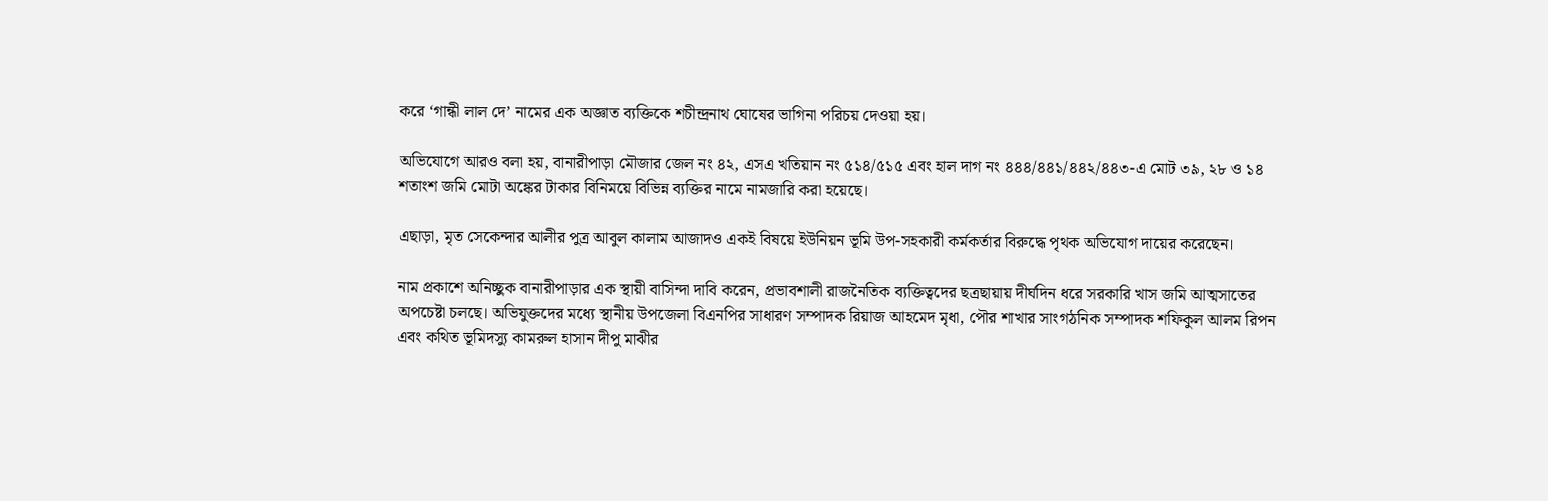করে ‘গান্ধী লাল দে’ নামের এক অজ্ঞাত ব্যক্তিকে শচীন্দ্রনাথ ঘোষের ভাগিনা পরিচয় দেওয়া হয়।

অভিযোগে আরও বলা হয়, বানারীপাড়া মৌজার জেল নং ৪২, এসএ খতিয়ান নং ৫১৪/৫১৫ এবং হাল দাগ নং ৪৪৪/৪৪১/৪৪২/৪৪৩-এ মোট ৩৯, ২৮ ও ১৪ শতাংশ জমি মোটা অঙ্কের টাকার বিনিময়ে বিভিন্ন ব্যক্তির নামে নামজারি করা হয়েছে।

এছাড়া, মৃত সেকেন্দার আলীর পুত্র আবুল কালাম আজাদও একই বিষয়ে ইউনিয়ন ভূমি উপ-সহকারী কর্মকর্তার বিরুদ্ধে পৃথক অভিযোগ দায়ের করেছেন।

নাম প্রকাশে অনিচ্ছুক বানারীপাড়ার এক স্থায়ী বাসিন্দা দাবি করেন, প্রভাবশালী রাজনৈতিক ব্যক্তিত্বদের ছত্রছায়ায় দীর্ঘদিন ধরে সরকারি খাস জমি আত্মসাতের অপচেষ্টা চলছে। অভিযুক্তদের মধ্যে স্থানীয় উপজেলা বিএনপির সাধারণ সম্পাদক রিয়াজ আহমেদ মৃধা, পৌর শাখার সাংগঠনিক সম্পাদক শফিকুল আলম রিপন এবং কথিত ভূমিদস্যু কামরুল হাসান দীপু মাঝীর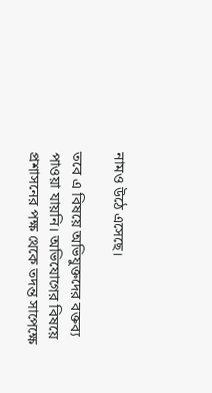নামও উঠে এসেছে।

তবে এ বিষয়ে অভিযুক্তদের বক্তব্য পাওয়া যায়নি। অভিযোগের বিষয়ে প্রশাসনের পক্ষ থেকে তদন্ত সাপেক্ষে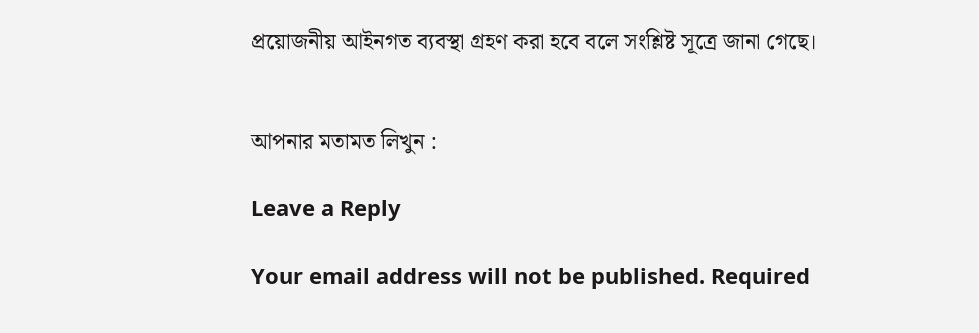প্রয়োজনীয় আইনগত ব্যবস্থা গ্রহণ করা হবে বলে সংশ্লিষ্ট সূত্রে জানা গেছে।


আপনার মতামত লিখুন :

Leave a Reply

Your email address will not be published. Required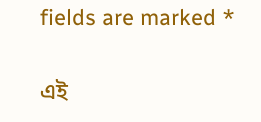fields are marked *

এই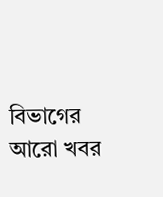বিভাগের আরো খবর